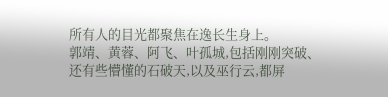所有人的目光都聚焦在逸长生身上。
郭靖、黄蓉、阿飞、叶孤城,包括刚刚突破、还有些懵懂的石破天,以及巫行云,都屏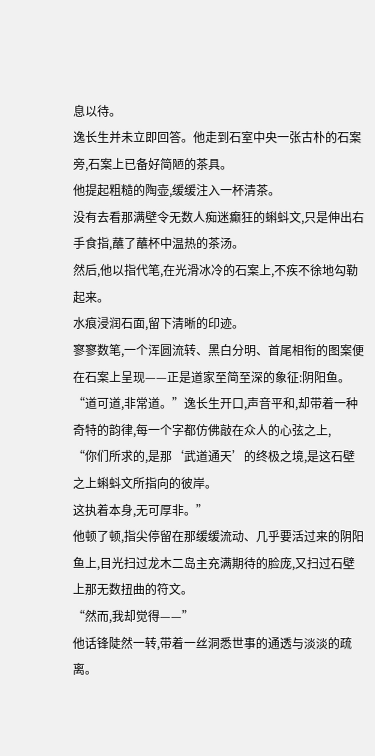息以待。
逸长生并未立即回答。他走到石室中央一张古朴的石案旁,石案上已备好简陋的茶具。
他提起粗糙的陶壶,缓缓注入一杯清茶。
没有去看那满壁令无数人痴迷癫狂的蝌蚪文,只是伸出右手食指,蘸了蘸杯中温热的茶汤。
然后,他以指代笔,在光滑冰冷的石案上,不疾不徐地勾勒起来。
水痕浸润石面,留下清晰的印迹。
寥寥数笔,一个浑圆流转、黑白分明、首尾相衔的图案便在石案上呈现——正是道家至简至深的象征:阴阳鱼。
“道可道,非常道。”逸长生开口,声音平和,却带着一种奇特的韵律,每一个字都仿佛敲在众人的心弦之上,
“你们所求的,是那‘武道通天’的终极之境,是这石壁之上蝌蚪文所指向的彼岸。
这执着本身,无可厚非。”
他顿了顿,指尖停留在那缓缓流动、几乎要活过来的阴阳鱼上,目光扫过龙木二岛主充满期待的脸庞,又扫过石壁上那无数扭曲的符文。
“然而,我却觉得——”
他话锋陡然一转,带着一丝洞悉世事的通透与淡淡的疏离。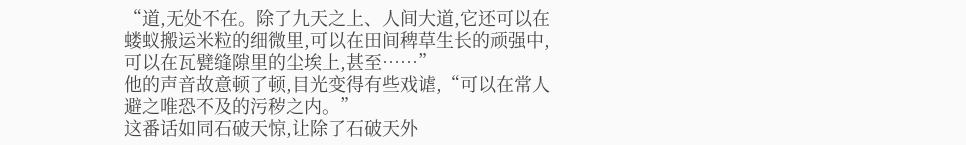“道,无处不在。除了九天之上、人间大道,它还可以在蝼蚁搬运米粒的细微里,可以在田间稗草生长的顽强中,可以在瓦甓缝隙里的尘埃上,甚至……”
他的声音故意顿了顿,目光变得有些戏谑,“可以在常人避之唯恐不及的污秽之内。”
这番话如同石破天惊,让除了石破天外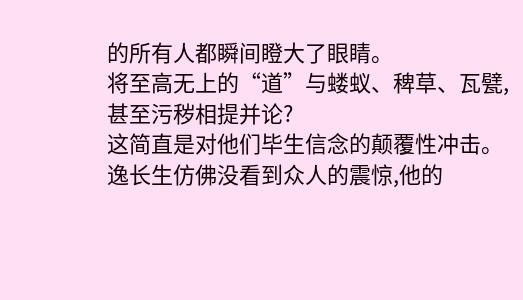的所有人都瞬间瞪大了眼睛。
将至高无上的“道”与蝼蚁、稗草、瓦甓,甚至污秽相提并论?
这简直是对他们毕生信念的颠覆性冲击。
逸长生仿佛没看到众人的震惊,他的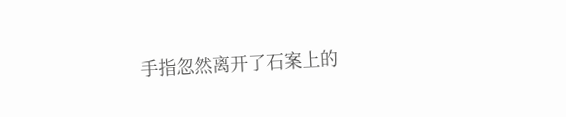手指忽然离开了石案上的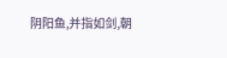阴阳鱼,并指如剑,朝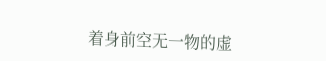着身前空无一物的虚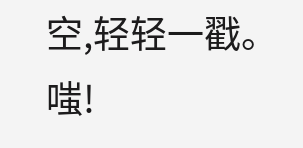空,轻轻一戳。
嗤!